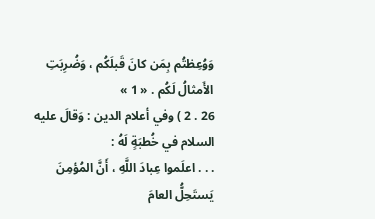وَوُعِظتُم بِمَن كانَ قَبلَكُم ، وَضُرِبَتِ الأَمثالُ لَكُم . « 1 »
26 . 2 ) وفي أعلام الدين : وَقالَ عليه السلام في خُطبَةٍ لَهُ :
. . . اعلَموا عِبادَ اللَّهِ ، أَنَّ المُؤمِنَ يَستَحِلُّ العامَ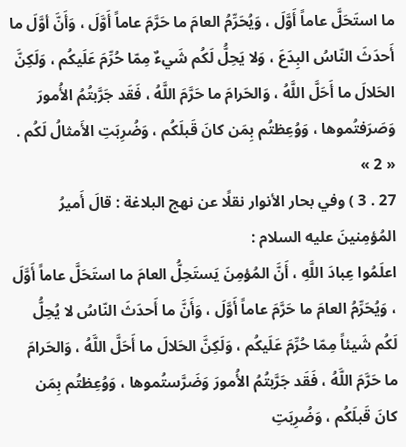ما استَحَلَّ عاماً أَوَّلَ ، وَيُحَرِّمُ العامَ ما حَرَّمَ عاماً أَوَّلَ ، وَأَنَّ أوَّلَ ما أَحدَثَ النّاسُ البِدَعَ ، وَلا يَحِلُّ لَكُم شَيءٌ مِمّا حُرِّمَ عَلَيكُم ، وَلَكِنَّ الحَلالَ ما أَحَلَّ اللَّهُ ، وَالحَرامَ ما حَرَّمَ اللَّهُ ، فَقَد جَرَّبتُمُ الأُمورَ وَصَرَفتُموها ، وَوُعِظتُم بِمَن كانَ قَبلَكُم ، وَضُرِبَتِ الأَمثالُ لَكُم . « 2 »
27 . 3 ) وفي بحار الأنوار نقلًا عن نهج البلاغة : قالَ أَميرُ المُؤمِنينَ عليه السلام :
اعلَمُوا عِبادَ اللَّهِ ، أَنَّ المُؤمِنَ يَستَحِلُّ العامَ ما استَحَلَّ عاماً أَوَّلَ ، وَيُحَرِّمُ العامَ ما حَرَّمَ عاماً أَوَّلَ ، وَأَنَّ ما أَحدَثَ النّاسُ لا يُحِلُّ لَكُم شَيئاً مِمّا حُرِّمَ عَلَيكُم ، وَلَكِنَّ الحَلالَ ما أَحَلَّ اللَّهُ ، وَالحَرامَ ما حَرَّمَ اللَّهُ ، فَقَد جَرَّبتُمُ الأُمورَ وَضَرَّستُموها ، وَوُعِظتُم بِمَن كانَ قَبلَكُم ، وَضُرِبَتِ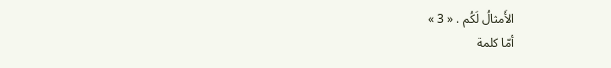الأَمثالُ لَكُم . « 3 »
أمّا كلمة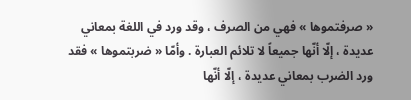« صرفتموها » فهي من الصرف ، وقد ورد في اللغة بمعاني عديدة ، إلّا أنّها جميعاً لا تلائم العبارة . وأمّا « ضربتموها » فقد ورد الضرب بمعاني عديدة ، إلّا أنّها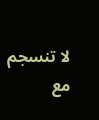لا تنسجم مع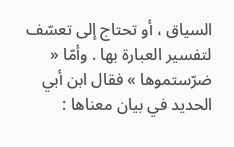السياق ، أو تحتاج إلى تعسّف لتفسير العبارة بها . وأمّا « ضرّستموها » فقال ابن أبي الحديد في بيان معناها :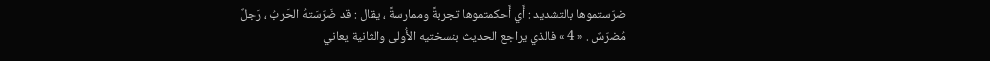ضرّستموها بالتشديد : أَي أَحكمتموها تجربةً وممارسةً ، يقال : قد ضَرّسَتهُ الحَربُ ، رَجلٌ مُضرّسٌ . « 4 » فالذي يراجع الحديث بنسختيه الأُولى والثانية يعاني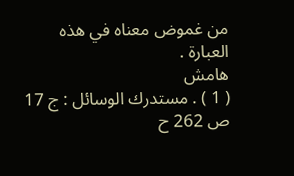من غموض معناه في هذه العبارة .
هامش
( 1 ) . مستدرك الوسائل : ج 17 ص 262 ح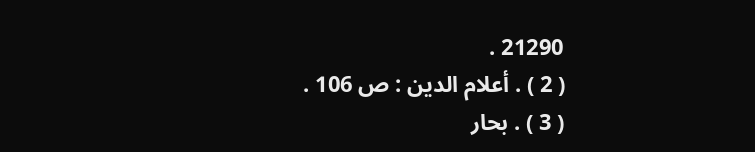21290 .
( 2 ) . أعلام الدين : ص 106 .
( 3 ) . بحار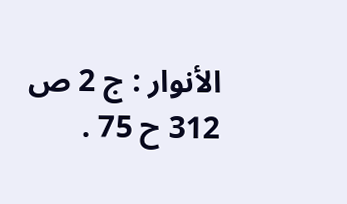الأنوار : ج 2 ص 312 ح 75 .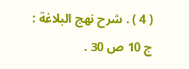( 4 ) . شرح نهج البلاغة : ج 10 ص 30 .